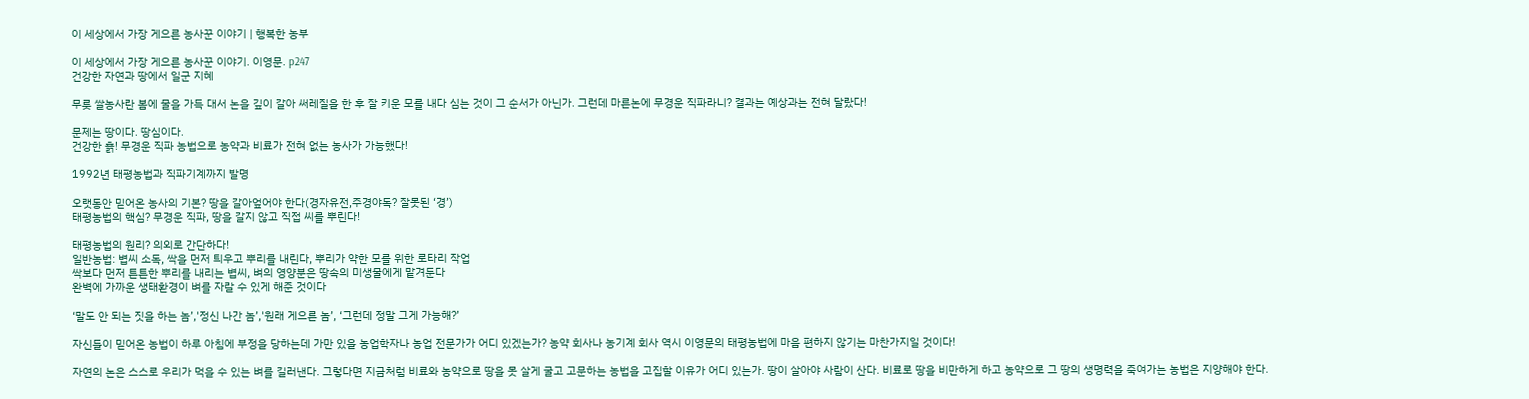이 세상에서 가장 게으른 농사꾼 이야기 | 행복한 농부

이 세상에서 가장 게으른 농사꾼 이야기. 이영문. p247
건강한 자연과 땅에서 일군 지혜

무릇 쌀농사란 봄에 물을 가득 대서 논을 깊이 갈아 써레질을 한 후 잘 키운 모를 내다 심는 것이 그 순서가 아닌가. 그런데 마른논에 무경운 직파라니? 결과는 예상과는 전혀 달랐다!

문제는 땅이다. 땅심이다.
건강한 흙! 무경운 직파 농법으로 농약과 비료가 전혀 없는 농사가 가능했다!

1992년 태평농법과 직파기계까지 발명

오랫동안 믿어온 농사의 기본? 땅을 갈아엎어야 한다(경자유전,주경야독? 잘못된 ‘경’)
태평농법의 핵심? 무경운 직파, 땅을 갈지 않고 직접 씨를 뿌린다!

태평농법의 원리? 의외로 간단하다!
일반농법: 볍씨 소독, 싹을 먼저 틔우고 뿌리를 내린다, 뿌리가 약한 모를 위한 로타리 작업
싹보다 먼저 튼튼한 뿌리를 내리는 볍씨, 벼의 영양분은 땅속의 미생물에게 맡겨둔다
완벽에 가까운 생태환경이 벼를 자랄 수 있게 해준 것이다

‘말도 안 되는 짓을 하는 놈’,'정신 나간 놈’,'원래 게으른 놈’, ‘그런데 정말 그게 가능해?’

자신들이 믿어온 농법이 하루 아침에 부정을 당하는데 가만 있을 농업학자나 농업 전문가가 어디 있겠는가? 농약 회사나 농기계 회사 역시 이영문의 태평농법에 마음 편하지 않기는 마찬가지일 것이다!

자연의 논은 스스로 우리가 먹을 수 있는 벼를 길러낸다. 그렇다면 지금처럼 비료와 농약으로 땅을 못 살게 굴고 고문하는 농법을 고집할 이유가 어디 있는가. 땅이 살아야 사람이 산다. 비료로 땅을 비만하게 하고 농약으로 그 땅의 생명력을 죽여가는 농법은 지양해야 한다.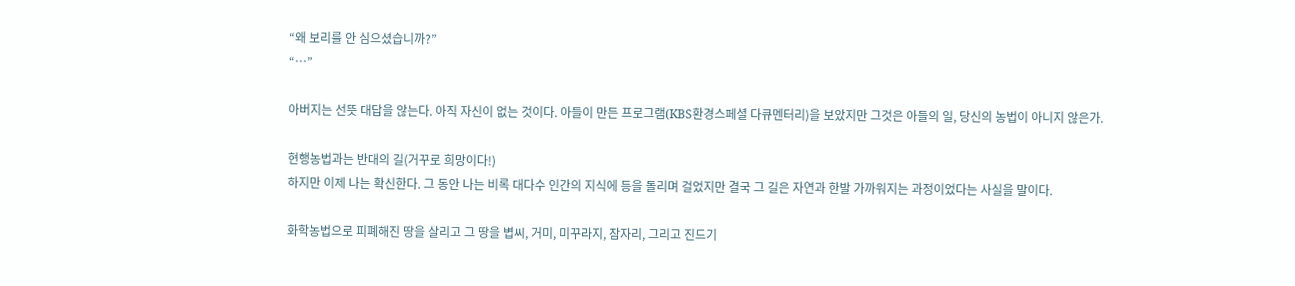“왜 보리를 안 심으셨습니까?”
“…”

아버지는 선뜻 대답을 않는다. 아직 자신이 없는 것이다. 아들이 만든 프로그램(KBS환경스페셜 다큐멘터리)을 보았지만 그것은 아들의 일, 당신의 농법이 아니지 않은가.

현행농법과는 반대의 길(거꾸로 희망이다!)
하지만 이제 나는 확신한다. 그 동안 나는 비록 대다수 인간의 지식에 등을 돌리며 걸었지만 결국 그 길은 자연과 한발 가까워지는 과정이었다는 사실을 말이다.

화학농법으로 피폐해진 땅을 살리고 그 땅을 볍씨, 거미, 미꾸라지, 잠자리, 그리고 진드기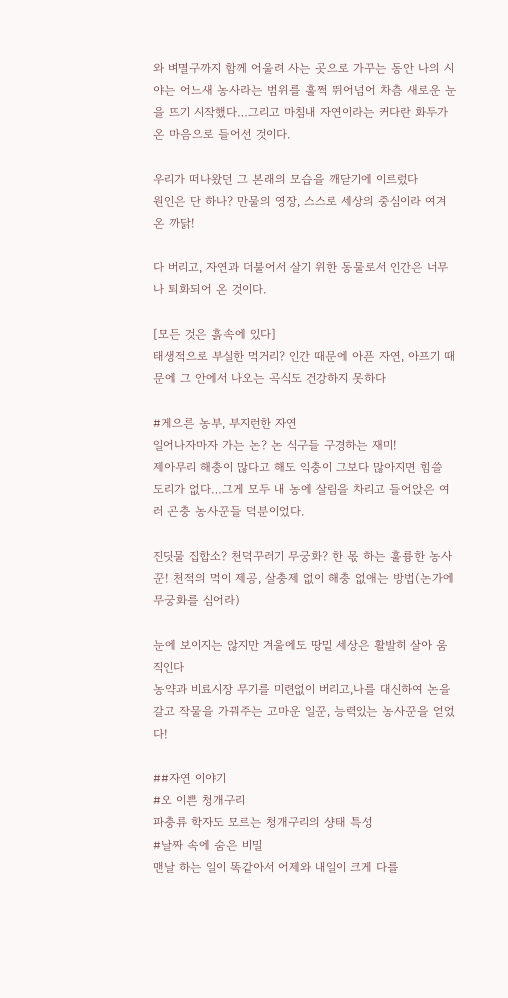와 벼멸구까지 함께 어울려 사는 곳으로 가꾸는 동안 나의 시야는 어느새 농사라는 범위를 훌쩍 뛰어넘어 차츰 새로운 눈을 뜨기 시작했다…그리고 마침내 자연이라는 커다란 화두가 온 마음으로 들어선 것이다.

우리가 떠나왔던 그 본래의 모습을 깨닫기에 이르렀다
원인은 단 하나? 만물의 영장, 스스로 세상의 중심이라 여겨온 까닭!

다 버리고, 자연과 더불어서 살기 위한 동물로서 인간은 너무나 퇴화되어 온 것이다.

[모든 것은 흙속에 있다]
태생적으로 부실한 먹거리? 인간 때문에 아픈 자연, 아프기 때문에 그 안에서 나오는 곡식도 건강하지 못하다

#게으른 농부, 부지런한 자연
일어나자마자 가는 논? 논 식구들 구경하는 재미!
제아무리 해충이 많다고 해도 익충이 그보다 많아지면 힘쓸 도리가 없다…그게 모두 내 농에 살림을 차리고 들어앉은 여러 곤충 농사꾼들 덕분이었다.

진딧물 집합소? 천덕꾸러기 무궁화? 한 몫 하는 훌륭한 농사꾼! 천적의 먹이 제공, 살충제 없이 해충 없애는 방법(논가에 무궁화를 심어라)

눈에 보이지는 않지만 겨울에도 땅밑 세상은 활발히 살아 움직인다
농약과 비료시장 무기를 미련없이 버리고,나를 대신하여 논을 갈고 작물을 가꿔주는 고마운 일꾼, 능력있는 농사꾼을 얻었다!

##자연 이야기
#오 이쁜 청개구리
파충류 학자도 모르는 청개구리의 샹태 특성
#날짜 속에 숨은 비밀
맨날 하는 일이 똑같아서 어제와 내일이 크게 다를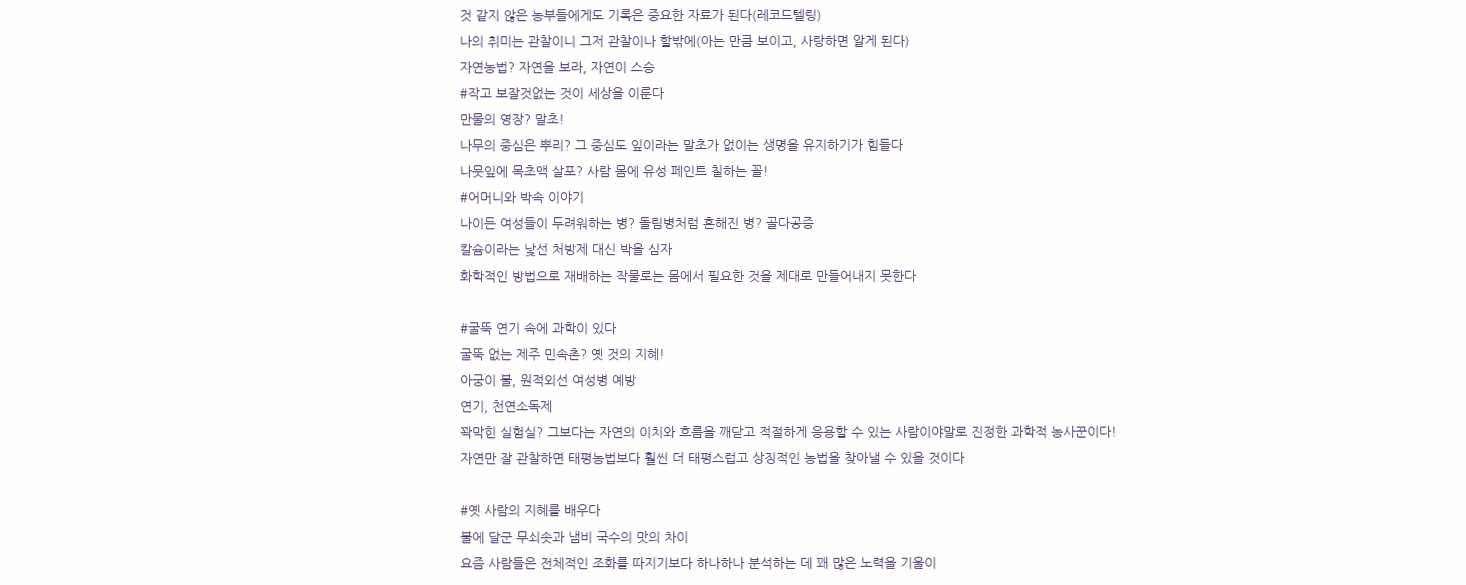것 같지 않은 농부들에게도 기록은 중요한 자료가 된다(레코드텔링)
나의 취미는 관찰이니 그저 관찰이나 할밖에(아는 만큼 보이고, 사랑하면 알게 된다)
자연농법? 자연을 보라, 자연이 스승
#작고 보잘것없는 것이 세상을 이룬다
만물의 영장? 말초!
나무의 중심은 뿌리? 그 중심도 잎이라는 말초가 없이는 생명을 유지하기가 힘들다
나뭇잎에 목초액 살포? 사람 몸에 유성 페인트 칠하는 꼴!
#어머니와 박속 이야기
나이든 여성들이 두려워하는 병? 돌림병처럼 흔해진 병? 골다공증
칼슘이라는 낯선 처방제 대신 박을 심자
화학적인 방법으로 재배하는 작물로는 몸에서 필요한 것을 제대로 만들어내지 못한다

#굴뚝 연기 속에 과학이 있다
굴뚝 없는 제주 민속촌? 옛 것의 지혜!
아궁이 불, 원적외선 여성병 예방
연기, 천연소독제
꽉막힌 실험실? 그보다는 자연의 이치와 흐름을 깨닫고 적절하게 응용할 수 있는 사람이야말로 진정한 과학적 농사꾼이다!
자연만 잘 관찰하면 태평농법보다 훨씬 더 태평스럽고 상징적인 농법을 찾아낼 수 있을 것이다

#옛 사람의 지혜를 배우다
불에 달군 무쇠솟과 냄비 국수의 맛의 차이
요즘 사람들은 전체적인 조화를 따지기보다 하나하나 분석하는 데 꽤 많은 노력을 기울이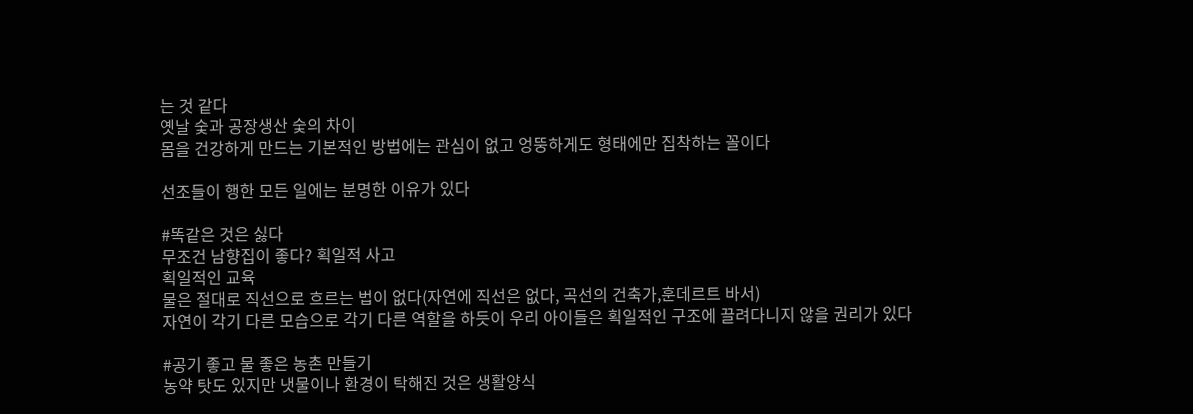는 것 같다
옛날 숯과 공장생산 숯의 차이
몸을 건강하게 만드는 기본적인 방법에는 관심이 없고 엉뚱하게도 형태에만 집착하는 꼴이다

선조들이 행한 모든 일에는 분명한 이유가 있다

#똑같은 것은 싫다
무조건 남향집이 좋다? 획일적 사고
획일적인 교육
물은 절대로 직선으로 흐르는 법이 없다(자연에 직선은 없다, 곡선의 건축가,훈데르트 바서)
자연이 각기 다른 모습으로 각기 다른 역할을 하듯이 우리 아이들은 획일적인 구조에 끌려다니지 않을 권리가 있다

#공기 좋고 물 좋은 농촌 만들기
농약 탓도 있지만 냇물이나 환경이 탁해진 것은 생활양식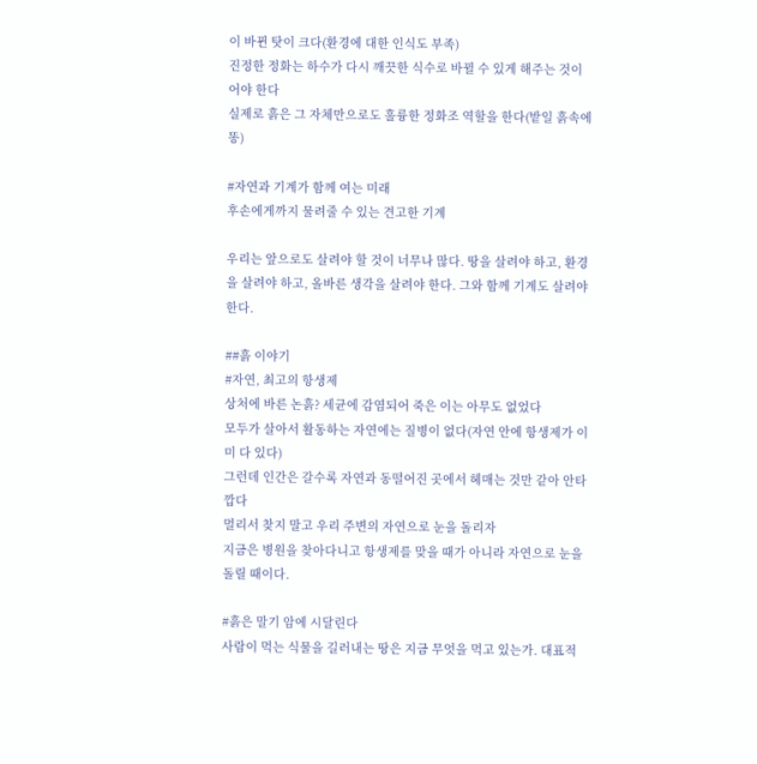이 바뀐 탓이 크다(환경에 대한 인식도 부족)
진정한 정화는 하수가 다시 깨끗한 식수로 바뀔 수 있게 해주는 것이어야 한다
실제로 흙은 그 자체만으로도 훌륭한 정화조 역할을 한다(밭일 흙속에 똥)

#자연과 기계가 함께 여는 미래
후손에게까지 물려줄 수 있는 견고한 기계

우리는 앞으로도 살려야 할 것이 너무나 많다. 땅을 살려야 하고, 환경을 살려야 하고, 올바른 생각을 살려야 한다. 그와 함께 기계도 살려야 한다.

##흙 이야기
#자연, 최고의 항생제
상처에 바른 논흙? 세균에 감염되어 죽은 이는 아무도 없었다
모두가 살아서 활동하는 자연에는 질병이 없다(자연 안에 항생제가 이미 다 있다)
그런데 인간은 갈수록 자연과 동떨어진 곳에서 헤매는 것만 같아 안타깝다
멀리서 찾지 말고 우리 주변의 자연으로 눈을 돌리자
지금은 병원을 찾아다니고 항생제를 맞을 때가 아니라 자연으로 눈을 돌릴 때이다.

#흙은 말기 암에 시달린다
사람이 먹는 식물을 길러내는 땅은 지금 무엇을 먹고 있는가. 대표적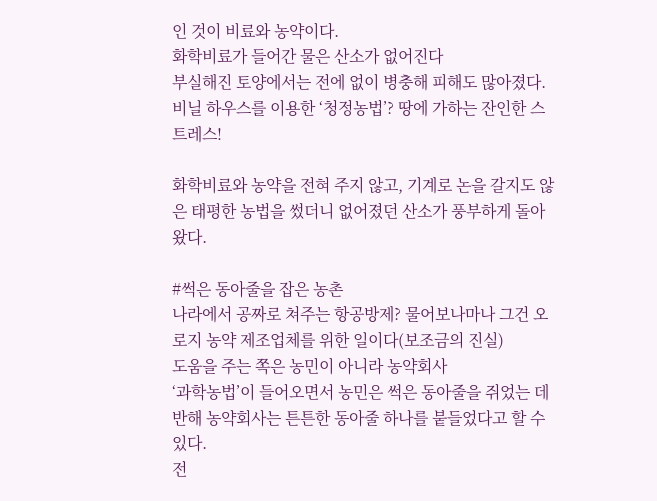인 것이 비료와 농약이다.
화학비료가 들어간 물은 산소가 없어진다
부실해진 토양에서는 전에 없이 병충해 피해도 많아졌다.
비닐 하우스를 이용한 ‘청정농법’? 땅에 가하는 잔인한 스트레스!

화학비료와 농약을 전혀 주지 않고, 기계로 논을 갈지도 않은 태평한 농법을 썼더니 없어졌던 산소가 풍부하게 돌아왔다.

#썩은 동아줄을 잡은 농촌
나라에서 공짜로 쳐주는 항공방제? 물어보나마나 그건 오로지 농약 제조업체를 위한 일이다(보조금의 진실)
도움을 주는 쪽은 농민이 아니라 농약회사
‘과학농법’이 들어오면서 농민은 썩은 동아줄을 쥐었는 데 반해 농약회사는 튼튼한 동아줄 하나를 붙들었다고 할 수 있다.
전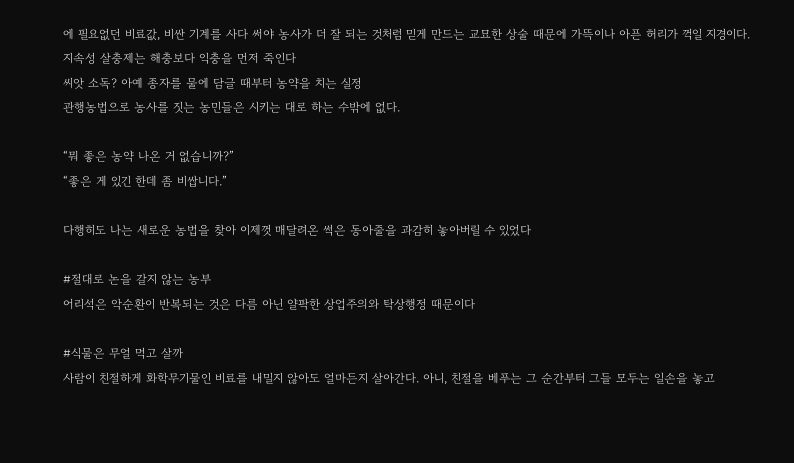에 필요없던 비료값, 비싼 기계를 사다 써야 농사가 더 잘 되는 것처럼 믿게 만드는 교묘한 상술 때문에 가뜩이나 아픈 허리가 꺽일 지경이다.
지속성 살충제는 해충보다 익충을 먼저 죽인다
씨앗 소독? 아예 종자를 물에 담글 때부터 농약을 치는 실정
관행농법으로 농사를 짓는 농민들은 시키는 대로 하는 수밖에 없다.

“뭐 좋은 농약 나온 거 없습니까?”
“좋은 게 있긴 한데 좀 비쌉니다.”

다행히도 나는 새로운 농법을 찾아 이제껏 매달려온 썩은 동아줄을 과감히 놓아버릴 수 있었다

#절대로 논을 갈지 않는 농부
어리석은 악순환이 반복되는 것은 다름 아닌 얄팍한 상업주의와 탁상행정 때문이다

#식물은 무얼 먹고 살까
사람이 친절하게 화학무기물인 비료를 내밀지 않아도 얼마든지 살아간다. 아니, 친절을 베푸는 그 순간부터 그들 모두는 일손을 놓고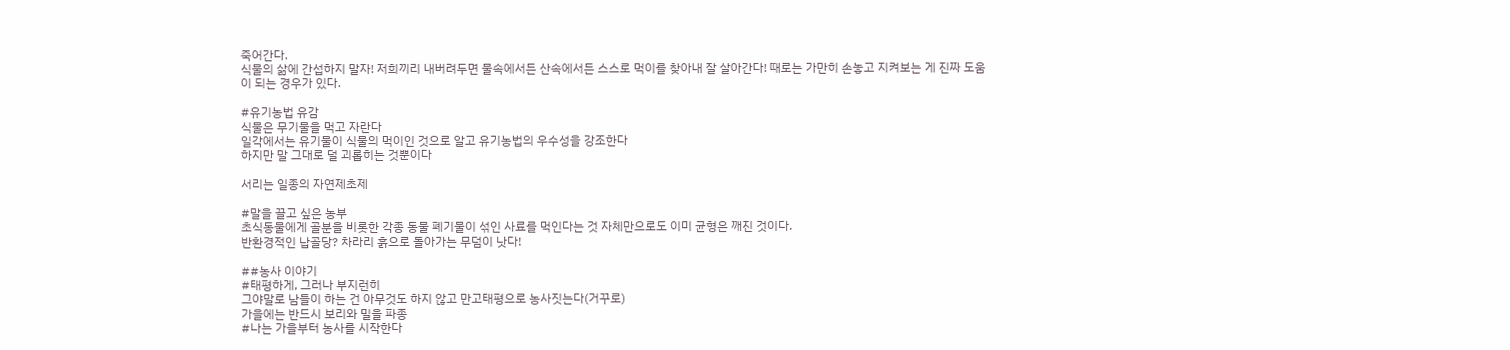죽어간다.
식물의 삶에 간섭하지 말자! 저희끼리 내버려두면 물속에서든 산속에서든 스스로 먹이를 찾아내 잘 살아간다! 때로는 가만히 손놓고 지켜보는 게 진짜 도움이 되는 경우가 있다.

#유기농법 유감
식물은 무기물을 먹고 자란다
일각에서는 유기물이 식물의 먹이인 것으로 알고 유기농법의 우수성을 강조한다
하지만 말 그대로 덜 괴롭히는 것뿐이다

서리는 일종의 자연제초제

#말을 끌고 싶은 농부
초식동물에게 골분을 비롯한 각종 동물 폐기물이 섞인 사료를 먹인다는 것 자체만으로도 이미 균형은 깨진 것이다.
반환경적인 납골당? 차라리 흙으로 돌아가는 무덤이 낫다!

##농사 이야기
#태평하게, 그러나 부지런히
그야말로 남들이 하는 건 아무것도 하지 않고 만고태평으로 농사짓는다(거꾸로)
가을에는 반드시 보리와 밀을 파종
#나는 가을부터 농사를 시작한다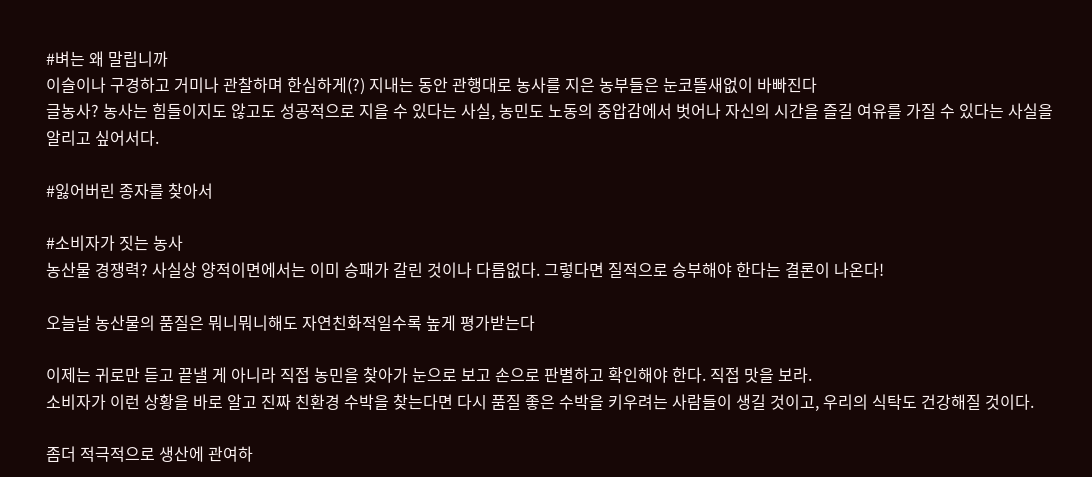#벼는 왜 말립니까
이슬이나 구경하고 거미나 관찰하며 한심하게(?) 지내는 동안 관행대로 농사를 지은 농부들은 눈코뜰새없이 바빠진다
글농사? 농사는 힘들이지도 않고도 성공적으로 지을 수 있다는 사실, 농민도 노동의 중압감에서 벗어나 자신의 시간을 즐길 여유를 가질 수 있다는 사실을 알리고 싶어서다.

#잃어버린 종자를 찾아서

#소비자가 짓는 농사
농산물 경쟁력? 사실상 양적이면에서는 이미 승패가 갈린 것이나 다름없다. 그렇다면 질적으로 승부해야 한다는 결론이 나온다!

오늘날 농산물의 품질은 뭐니뭐니해도 자연친화적일수록 높게 평가받는다

이제는 귀로만 듣고 끝낼 게 아니라 직접 농민을 찾아가 눈으로 보고 손으로 판별하고 확인해야 한다. 직접 맛을 보라.
소비자가 이런 상황을 바로 알고 진짜 친환경 수박을 찾는다면 다시 품질 좋은 수박을 키우려는 사람들이 생길 것이고, 우리의 식탁도 건강해질 것이다.

좀더 적극적으로 생산에 관여하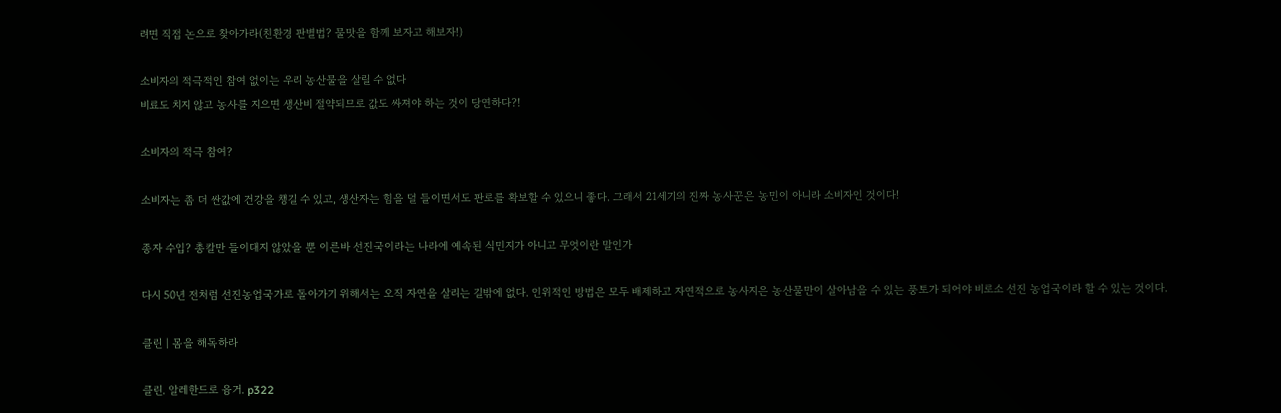려면 직접 논으로 찾아가라(친환경 판별법? 물맛을 함께 보자고 해보자!)

소비자의 적극적인 참여 없이는 우리 농산물을 살릴 수 없다
비료도 치지 않고 농사를 지으면 생산비 절약되므로 값도 싸져야 하는 것이 당연하다?!

소비자의 적극 참여?

소비자는 좀 더 싼값에 건강을 챙길 수 있고, 생산자는 힘을 덜 들이면서도 판로를 확보할 수 있으니 좋다. 그래서 21세기의 진짜 농사꾼은 농민이 아니라 소비자인 것이다!

종자 수입? 총칼만 들이대지 않았을 뿐 이른바 선진국이라는 나라에 예속된 식민지가 아니고 무엇이란 말인가

다시 50년 전처럼 선진농업국가로 돌아가기 위해서는 오직 자연을 살리는 길밖에 없다. 인위적인 방법은 모두 배제하고 자연적으로 농사지은 농산물만이 살아남을 수 있는 풍토가 되어야 비로소 선진 농업국이라 할 수 있는 것이다.

클린 | 몸을 해독하라

클린. 알레한드로 융거. p322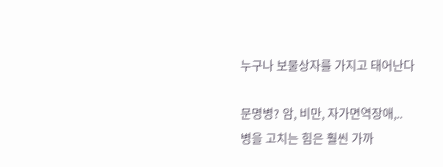누구나 보물상자를 가지고 태어난다

문명병? 암, 비만, 자가면역장애,..
병을 고치는 힘은 훨씬 가까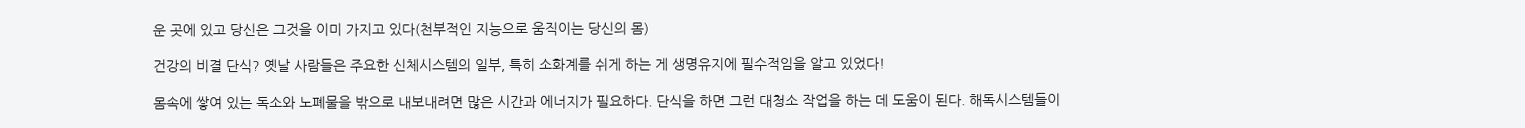운 곳에 있고 당신은 그것을 이미 가지고 있다(천부적인 지능으로 움직이는 당신의 몸)

건강의 비결 단식? 옛날 사람들은 주요한 신체시스템의 일부, 특히 소화계를 쉬게 하는 게 생명유지에 필수적임을 알고 있었다!

몸속에 쌓여 있는 독소와 노폐물을 밖으로 내보내려면 많은 시간과 에너지가 필요하다. 단식을 하면 그런 대청소 작업을 하는 데 도움이 된다. 해독시스템들이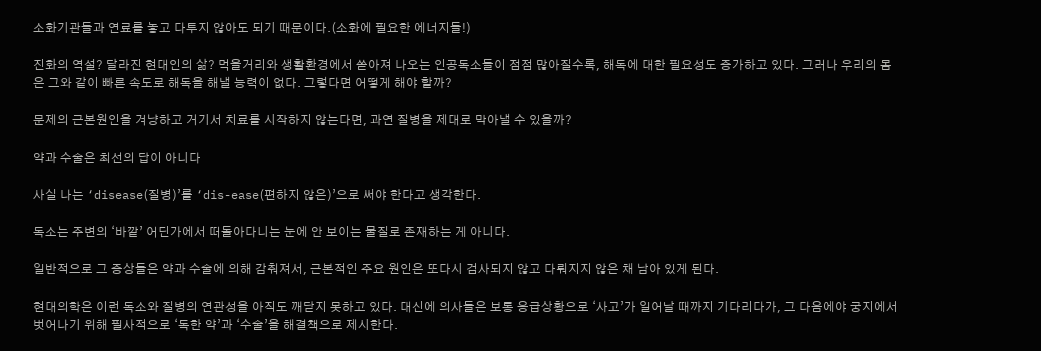소화기관들과 연료를 놓고 다투지 않아도 되기 때문이다.(소화에 필요한 에너지들!)

진화의 역설? 달라진 현대인의 삶? 먹을거리와 생활환경에서 쏟아져 나오는 인공독소들이 점점 많아질수록, 해독에 대한 필요성도 증가하고 있다. 그러나 우리의 몸은 그와 같이 빠른 속도로 해독을 해낼 능력이 없다. 그렇다면 어떻게 해야 할까?

문제의 근본원인을 겨냥하고 거기서 치료를 시작하지 않는다면, 과연 질병을 제대로 막아낼 수 있을까?

약과 수술은 최선의 답이 아니다

사실 나는 ‘disease(질병)’를 ‘dis-ease(편하지 않은)’으로 써야 한다고 생각한다.

독소는 주변의 ‘바깥’ 어딘가에서 떠돌아다니는 눈에 안 보이는 물질로 존재하는 게 아니다.

일반적으로 그 증상들은 약과 수술에 의해 감춰져서, 근본적인 주요 원인은 또다시 검사되지 않고 다뤄지지 않은 채 남아 있게 된다.

현대의학은 이런 독소와 질병의 연관성을 아직도 깨닫지 못하고 있다. 대신에 의사들은 보통 응급상황으로 ‘사고’가 일어날 때까지 기다리다가, 그 다음에야 궁지에서 벗어나기 위해 필사적으로 ‘독한 약’과 ‘수술’을 해결책으로 제시한다.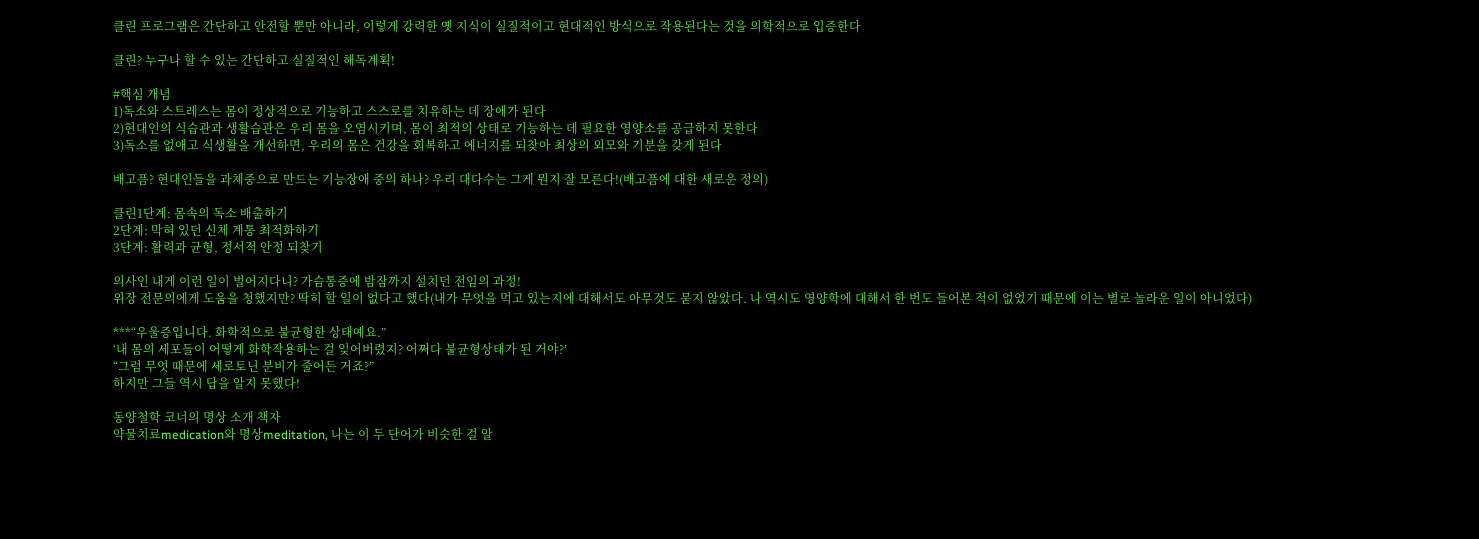클린 프로그램은 간단하고 안전할 뿐만 아니라, 이렇게 강력한 옛 지식이 실질적이고 현대적인 방식으로 작용된다는 것을 의학적으로 입증한다

클린? 누구나 할 수 있는 간단하고 실질적인 해독계획!

#핵심 개념
1)독소와 스트레스는 몸이 정상적으로 기능하고 스스로를 치유하는 데 장애가 된다
2)현대인의 식습관과 생활습관은 우리 몸을 오염시키며, 몸이 최적의 상태로 기능하는 데 필요한 영양소를 공급하지 못한다
3)독소를 없애고 식생활을 개선하면, 우리의 몸은 건강을 회복하고 에너지를 되찾아 최상의 외모와 기분을 갖게 된다

배고픔? 현대인들을 과체중으로 만드는 기능장애 중의 하나? 우리 대다수는 그게 뭔지 잘 모른다!(배고픔에 대한 새로운 정의)

클린1단계: 몸속의 독소 배출하기
2단계: 막혀 있던 신체 계통 최적화하기
3단계: 활력과 균형, 정서적 안정 되찾기

의사인 내게 이런 일이 벌어지다니? 가슴통증에 밤잠까지 설치던 전임의 과정!
위장 전문의에게 도움을 청했지만? 딱히 할 일이 없다고 했다(내가 무엇을 먹고 있는지에 대해서도 아무것도 묻지 않았다. 나 역시도 영양학에 대해서 한 번도 들어본 적이 없었기 때문에 이는 별로 놀라운 일이 아니었다)

***“우울증입니다. 화학적으로 불균형한 상태예요.”
‘내 몸의 세포들이 어떻게 화학작용하는 걸 잊어버렸지? 어쩌다 불균형상태가 된 거야?’
“그럼 무엇 때문에 세로토닌 분비가 줄어든 거죠?”
하지만 그들 역시 답을 알지 못했다!

동양철학 코너의 명상 소개 책자
약물치료medication와 명상meditation, 나는 이 두 단어가 비슷한 걸 알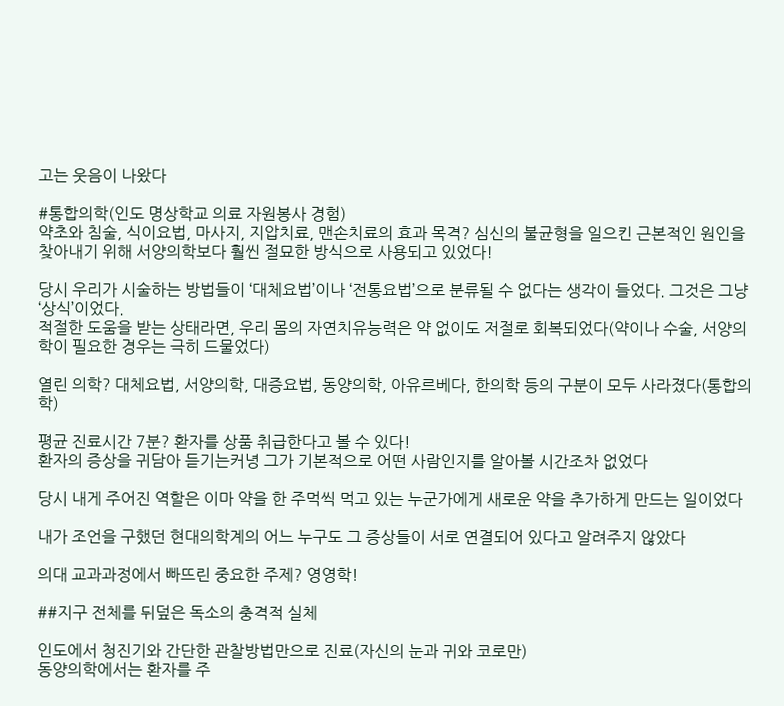고는 웃음이 나왔다

#통합의학(인도 명상학교 의료 자원봉사 경험)
약초와 침술, 식이요법, 마사지, 지압치료, 맨손치료의 효과 목격? 심신의 불균형을 일으킨 근본적인 원인을 찾아내기 위해 서양의학보다 훨씬 절묘한 방식으로 사용되고 있었다!

당시 우리가 시술하는 방법들이 ‘대체요법’이나 ‘전통요법’으로 분류될 수 없다는 생각이 들었다. 그것은 그냥 ‘상식’이었다.
적절한 도움을 받는 상태라면, 우리 몸의 자연치유능력은 약 없이도 저절로 회복되었다(약이나 수술, 서양의학이 필요한 경우는 극히 드물었다)

열린 의학? 대체요법, 서양의학, 대증요법, 동양의학, 아유르베다, 한의학 등의 구분이 모두 사라졌다(통합의학)

평균 진료시간 7분? 환자를 상품 취급한다고 볼 수 있다!
환자의 증상을 귀담아 듣기는커녕 그가 기본적으로 어떤 사람인지를 알아볼 시간조차 없었다

당시 내게 주어진 역할은 이마 약을 한 주먹씩 먹고 있는 누군가에게 새로운 약을 추가하게 만드는 일이었다

내가 조언을 구했던 현대의학계의 어느 누구도 그 증상들이 서로 연결되어 있다고 알려주지 않았다

의대 교과과정에서 빠뜨린 중요한 주제? 영영학!

##지구 전체를 뒤덮은 독소의 충격적 실체

인도에서 청진기와 간단한 관찰방법만으로 진료(자신의 눈과 귀와 코로만)
동양의학에서는 환자를 주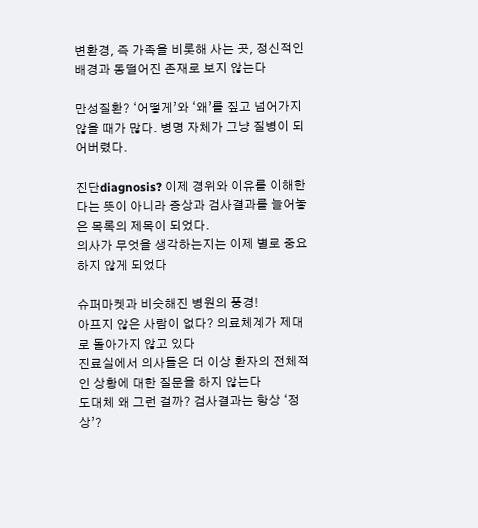변환경, 즉 가족을 비롯해 사는 곳, 정신적인 배경과 동떨어진 존재로 보지 않는다

만성질환? ‘어떻게’와 ‘왜’를 짚고 넘어가지 않을 때가 많다. 병명 자체가 그냥 질병이 되어버렸다.

진단diagnosis? 이제 경위와 이유를 이해한다는 뜻이 아니라 증상과 검사결과를 늘어놓은 목록의 제목이 되었다.
의사가 무엇을 생각하는지는 이제 별로 중요하지 않게 되었다

슈퍼마켓과 비슷해진 병원의 풍경!
아프지 않은 사람이 없다? 의료체계가 제대로 돌아가지 않고 있다
진료실에서 의사들은 더 이상 환자의 전체적인 상황에 대한 질문을 하지 않는다
도대체 왜 그런 걸까? 검사결과는 항상 ‘정상’?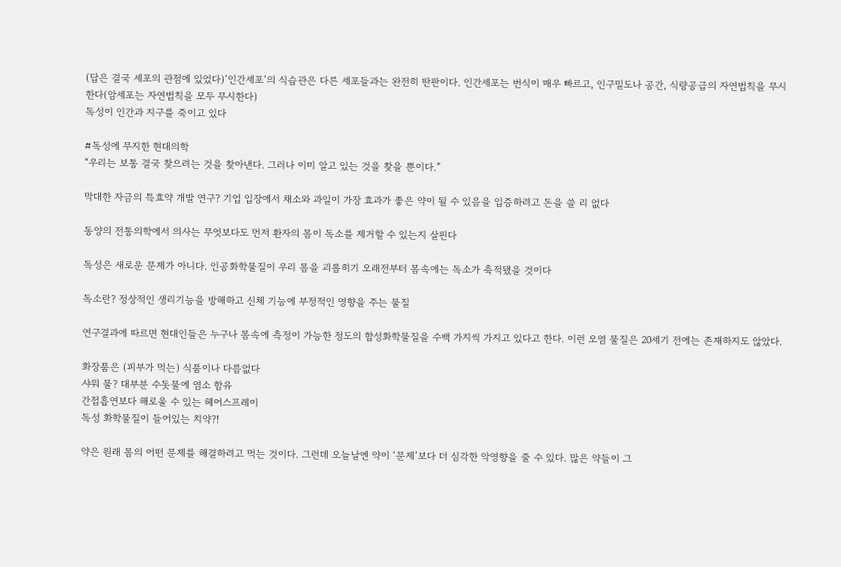(답은 결국 세포의 관점에 있었다)’인간세포’의 식습관은 다른 세포들과는 완전히 딴판이다. 인간세포는 번식이 매우 빠르고, 인구밀도나 공간, 식량공급의 자연법칙을 무시한다(암세포는 자연법칙을 모두 무시한다)
독성이 인간과 지구를 죽이고 있다

#독성에 무지한 현대의학
“우리는 보통 결국 찾으려는 것을 찾아낸다. 그러나 이미 알고 있는 것을 찾을 뿐이다.”

막대한 자금의 특효약 개발 연구? 기업 입장에서 채소와 과일이 가장 효과가 좋은 약이 될 수 있음을 입증하려고 돈을 쓸 리 없다

동양의 전통의학에서 의사는 무엇보다도 먼저 환자의 몸이 독소를 제거할 수 있는지 살핀다

독성은 새로운 문제가 아니다. 인공화학물질이 우리 몸을 괴롭히기 오래전부터 몸속에는 독소가 축적됐을 것이다

독소란? 정상적인 생리기능을 방해하고 신체 기능에 부정적인 영향을 주는 물질

연구결과에 따르면 현대인들은 누구나 몸속에 측정이 가능한 정도의 합성화학물질을 수백 가지씩 가지고 있다고 한다. 이런 오염 물질은 20세기 전에는 존재하지도 않았다.

화장품은 (피부가 먹는) 식품이나 다름없다
샤워 물? 대부분 수돗물에 염소 함유
간접흡연보다 해로울 수 있는 헤어스프레이
독성 화학물질이 들어있는 치약?!

약은 원래 몸의 어떤 문제를 해결하려고 먹는 것이다. 그런데 오늘날엔 약이 ‘문제’보다 더 심각한 악영향을 줄 수 있다. 많은 약들이 그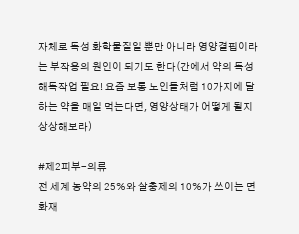자체로 독성 화학물질일 뿐만 아니라 영양결핍이라는 부작용의 원인이 되기도 한다(간에서 약의 독성 해독작업 필요! 요즘 보통 노인들처럼 10가지에 달하는 약을 매일 먹는다면, 영양상태가 어떻게 될지 상상해보라)

#제2피부-의류
전 세계 농약의 25%와 살충제의 10%가 쓰이는 면화재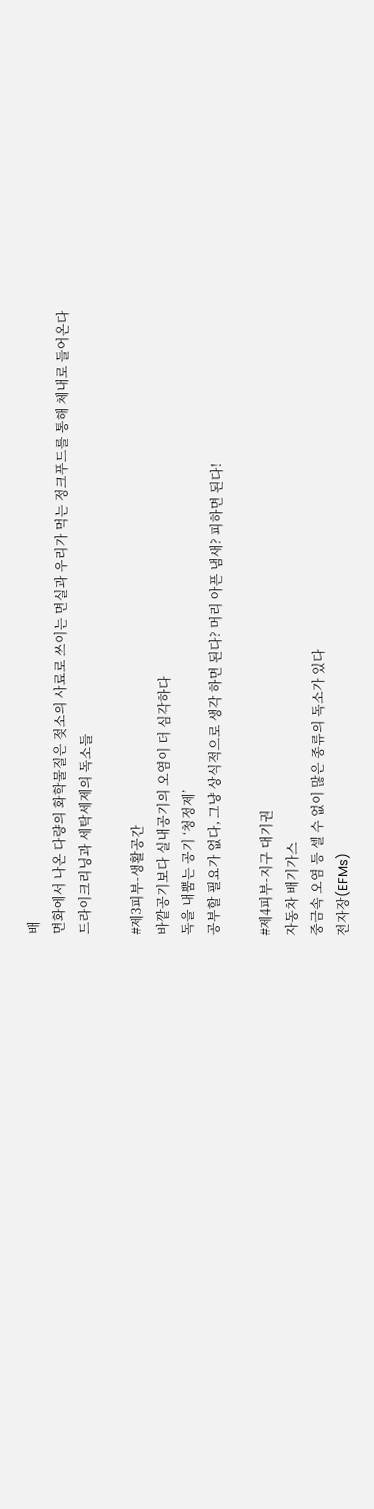배
면화에서 나온 다량의 화학물질은 젖소의 사료로 쓰이는 면실과 우리가 먹는 정크푸드를 통해 체내로 들어온다
드라이크리닝과 세탁세제의 독소들

#제3피부-생활공간
바깥공기보다 실내공기의 오염이 더 심각하다
독을 내뿜는 공기 ‘청정제’
공부할 필요가 없다, 그냥 상식적으로 생각 하면 된다? 머리 아픈 냄새? 피하면 된다!

#제4피부-지구 대기권
자동차 배기가스
중금속 오염 등 셀 수 없이 많은 종류의 독소가 있다
전자장(EFMs)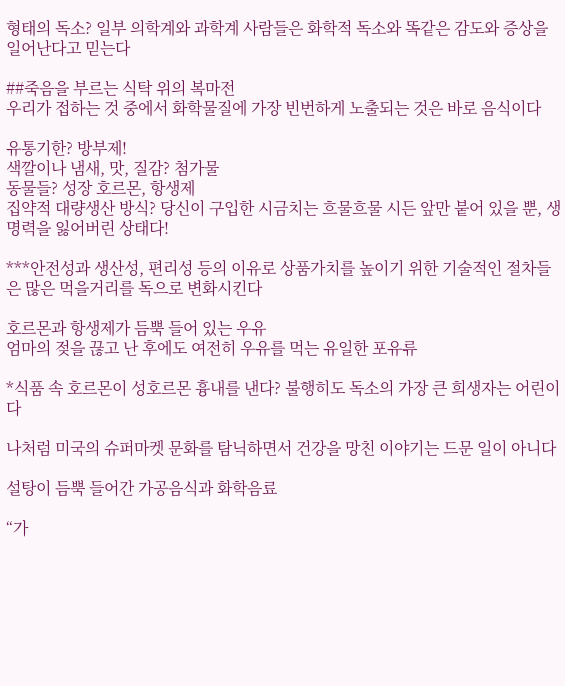형태의 독소? 일부 의학계와 과학계 사람들은 화학적 독소와 똑같은 감도와 증상을 일어난다고 믿는다

##죽음을 부르는 식탁 위의 복마전
우리가 접하는 것 중에서 화학물질에 가장 빈번하게 노출되는 것은 바로 음식이다

유통기한? 방부제!
색깔이나 냄새, 맛, 질감? 첨가물
동물들? 성장 호르몬, 항생제
집약적 대량생산 방식? 당신이 구입한 시금치는 흐물흐물 시든 앞만 붙어 있을 뿐, 생명력을 잃어버린 상태다!

***안전성과 생산성, 편리성 등의 이유로 상품가치를 높이기 위한 기술적인 절차들은 많은 먹을거리를 독으로 변화시킨다

호르몬과 항생제가 듬뿍 들어 있는 우유
엄마의 젖을 끊고 난 후에도 여전히 우유를 먹는 유일한 포유류

*식품 속 호르몬이 성호르몬 흉내를 낸다? 불행히도 독소의 가장 큰 희생자는 어린이다

나처럼 미국의 슈퍼마켓 문화를 탐닉하면서 건강을 망친 이야기는 드문 일이 아니다

설탕이 듬뿍 들어간 가공음식과 화학음료

“가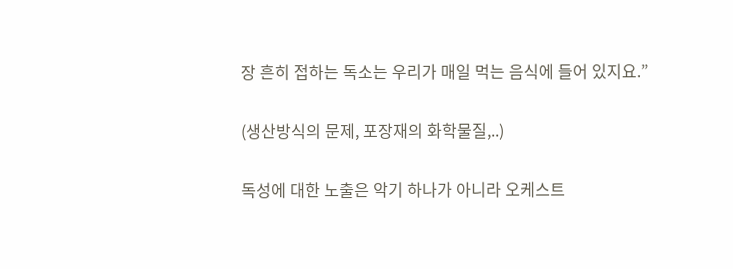장 흔히 접하는 독소는 우리가 매일 먹는 음식에 들어 있지요.”

(생산방식의 문제, 포장재의 화학물질,..)

독성에 대한 노출은 악기 하나가 아니라 오케스트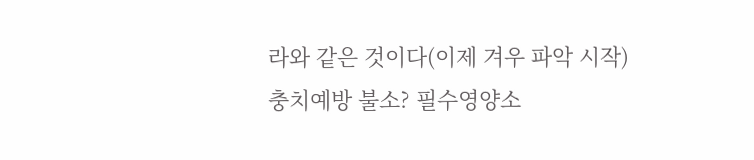라와 같은 것이다(이제 겨우 파악 시작)
충치예방 불소? 필수영양소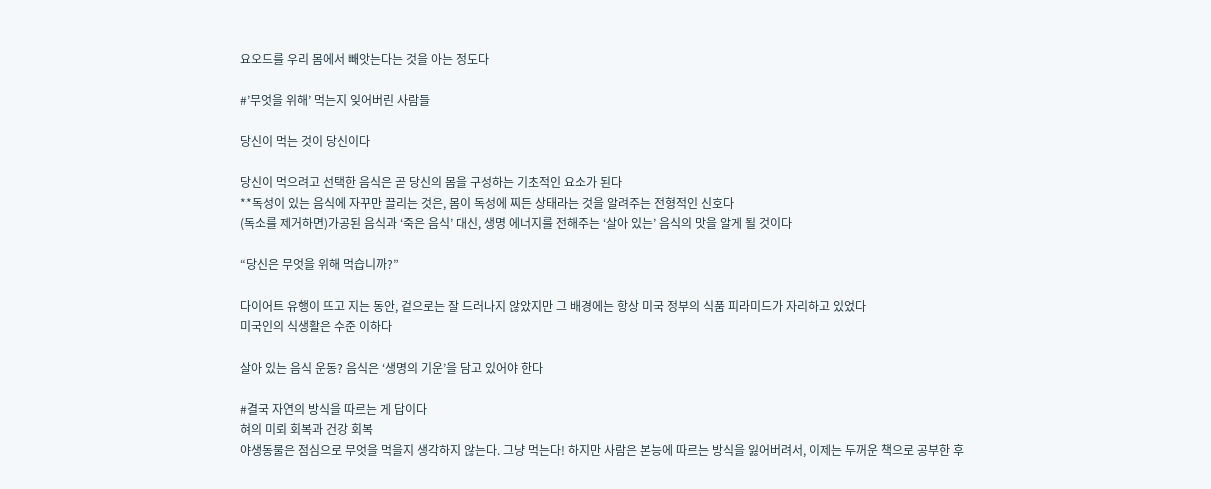요오드를 우리 몸에서 빼앗는다는 것을 아는 정도다

#’무엇을 위해’ 먹는지 잊어버린 사람들

당신이 먹는 것이 당신이다

당신이 먹으려고 선택한 음식은 곧 당신의 몸을 구성하는 기초적인 요소가 된다
**독성이 있는 음식에 자꾸만 끌리는 것은, 몸이 독성에 찌든 상태라는 것을 알려주는 전형적인 신호다
(독소를 제거하면)가공된 음식과 ‘죽은 음식’ 대신, 생명 에너지를 전해주는 ‘살아 있는’ 음식의 맛을 알게 될 것이다

“당신은 무엇을 위해 먹습니까?”

다이어트 유행이 뜨고 지는 동안, 겉으로는 잘 드러나지 않았지만 그 배경에는 항상 미국 정부의 식품 피라미드가 자리하고 있었다
미국인의 식생활은 수준 이하다

살아 있는 음식 운동? 음식은 ‘생명의 기운’을 담고 있어야 한다

#결국 자연의 방식을 따르는 게 답이다
혀의 미뢰 회복과 건강 회복
야생동물은 점심으로 무엇을 먹을지 생각하지 않는다. 그냥 먹는다! 하지만 사람은 본능에 따르는 방식을 잃어버려서, 이제는 두꺼운 책으로 공부한 후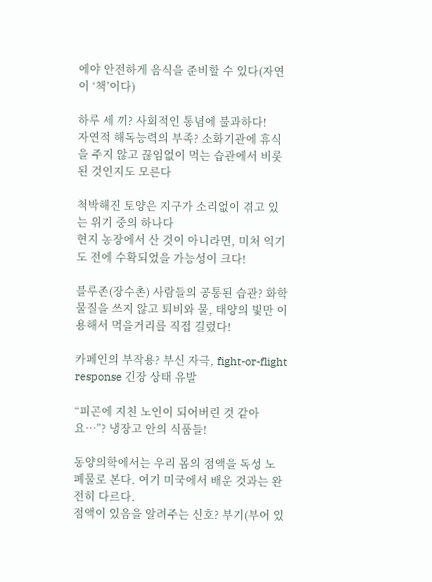에야 안전하게 음식을 준비할 수 있다(자연이 ‘책’이다)

하루 세 끼? 사회적인 통념에 불과하다!
자연적 해독능력의 부족? 소화기관에 휴식을 주지 않고 끊임없이 먹는 습관에서 비롯된 것인지도 모른다

척박해진 토양은 지구가 소리없이 겪고 있는 위기 중의 하나다
현지 농장에서 산 것이 아니라면, 미처 익기도 전에 수확되었을 가능성이 크다!

블루존(장수촌) 사람들의 공통된 습관? 화학물질을 쓰지 않고 퇴비와 물, 태양의 빛만 이용해서 먹을거리를 직접 길렀다!

카페인의 부작용? 부신 자극, fight-or-flight response 긴장 상태 유발

“피곤에 지친 노인이 되어버린 것 같아요…”? 냉장고 안의 식품들!

동양의학에서는 우리 몸의 점액을 독성 노폐물로 본다. 여기 미국에서 배운 것과는 완전히 다르다.
점액이 있음을 알려주는 신호? 부기(부어 있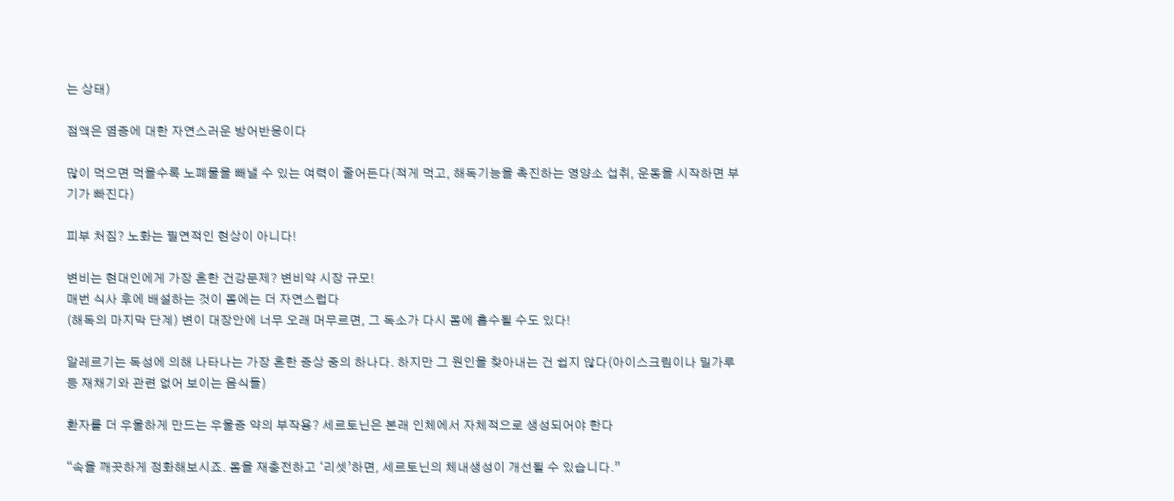는 상태)

점액은 염증에 대한 자연스러운 방어반응이다

많이 먹으면 먹을수록 노폐물을 빼낼 수 있는 여력이 줄어든다(적게 먹고, 해독기능을 촉진하는 영양소 섭취, 운동을 시작하면 부기가 빠진다)

피부 처짐? 노화는 필연적인 현상이 아니다!

변비는 현대인에게 가장 흔한 건강문제? 변비약 시장 규모!
매번 식사 후에 배설하는 것이 몸에는 더 자연스럽다
(해독의 마지막 단계) 변이 대장안에 너무 오래 머무르면, 그 독소가 다시 몸에 흡수될 수도 있다!

알레르기는 독성에 의해 나타나는 가장 흔한 증상 중의 하나다. 하지만 그 원인을 찾아내는 건 쉽지 않다(아이스크림이나 밀가루 등 재채기와 관련 없어 보이는 음식들)

환자를 더 우울하게 만드는 우울증 약의 부작용? 세르토닌은 본래 인체에서 자체적으로 생성되어야 한다

“속을 깨끗하게 정화해보시죠. 몸을 재충전하고 ‘리셋’하면, 세르토닌의 체내생성이 개선될 수 있습니다.”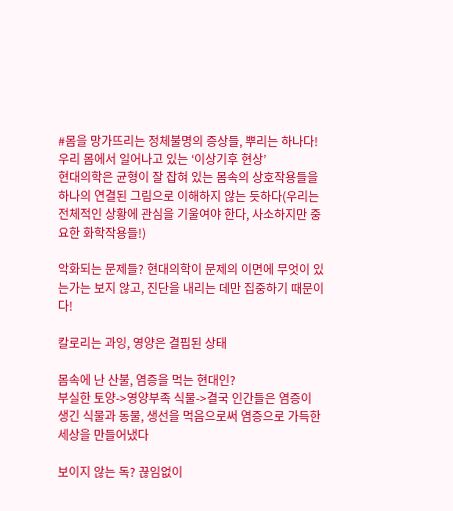#몸을 망가뜨리는 정체불명의 증상들, 뿌리는 하나다!
우리 몸에서 일어나고 있는 ‘이상기후 현상’
현대의학은 균형이 잘 잡혀 있는 몸속의 상호작용들을 하나의 연결된 그림으로 이해하지 않는 듯하다(우리는 전체적인 상황에 관심을 기울여야 한다, 사소하지만 중요한 화학작용들!)

악화되는 문제들? 현대의학이 문제의 이면에 무엇이 있는가는 보지 않고, 진단을 내리는 데만 집중하기 때문이다!

칼로리는 과잉, 영양은 결핍된 상태

몸속에 난 산불, 염증을 먹는 현대인?
부실한 토양->영양부족 식물->결국 인간들은 염증이 생긴 식물과 동물, 생선을 먹음으로써 염증으로 가득한 세상을 만들어냈다

보이지 않는 독? 끊임없이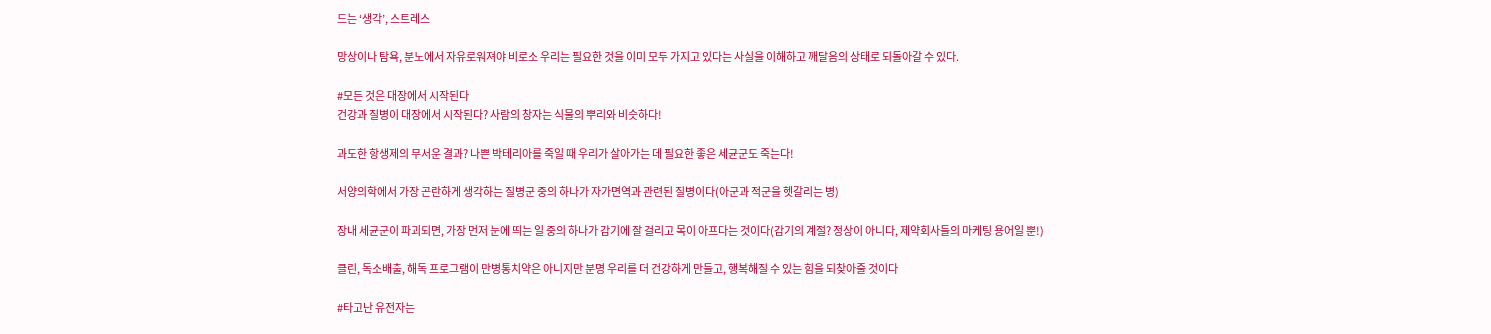드는 ‘생각’, 스트레스

망상이나 탐욕, 분노에서 자유로워져야 비로소 우리는 필요한 것을 이미 모두 가지고 있다는 사실을 이해하고 깨달음의 상태로 되돌아갈 수 있다.

#모든 것은 대장에서 시작된다
건강과 질병이 대장에서 시작된다? 사람의 창자는 식물의 뿌리와 비슷하다!

과도한 항생제의 무서운 결과? 나쁜 박테리아를 죽일 때 우리가 살아가는 데 필요한 좋은 세균군도 죽는다!

서양의학에서 가장 곤란하게 생각하는 질병군 중의 하나가 자가면역과 관련된 질병이다(아군과 적군을 헷갈리는 병)

장내 세균군이 파괴되면, 가장 먼저 눈에 띄는 일 중의 하나가 감기에 잘 걸리고 목이 아프다는 것이다(감기의 계절? 정상이 아니다, 제약회사들의 마케팅 용어일 뿐!)

클린, 독소배출, 해독 프로그램이 만병통치약은 아니지만 분명 우리를 더 건강하게 만들고, 행복해질 수 있는 힘을 되찾아줄 것이다

#타고난 유전자는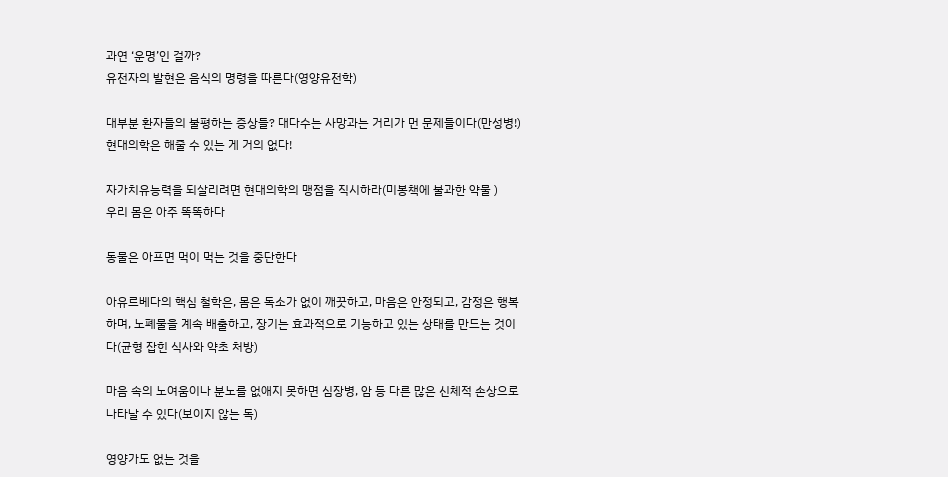과연 ‘운명’인 걸까?
유전자의 발현은 음식의 명령을 따른다(영양유전학)

대부분 환자들의 불평하는 증상들? 대다수는 사망과는 거리가 먼 문제들이다(만성병!)
현대의학은 해줄 수 있는 게 거의 없다!

자가치유능력을 되살리려면 현대의학의 맹점을 직시하라(미봉책에 불과한 약물 )
우리 몸은 아주 똑똑하다

동물은 아프면 먹이 먹는 것을 중단한다

아유르베다의 핵심 철학은, 몸은 독소가 없이 깨끗하고, 마음은 안정되고, 감정은 행복하며, 노폐물을 계속 배출하고, 장기는 효과적으로 기능하고 있는 상태를 만드는 것이다(균형 잡힌 식사와 약초 처방)

마음 속의 노여움이나 분노를 없애지 못하면 심장병, 암 등 다른 많은 신체적 손상으로 나타날 수 있다(보이지 않는 독)

영양가도 없는 것을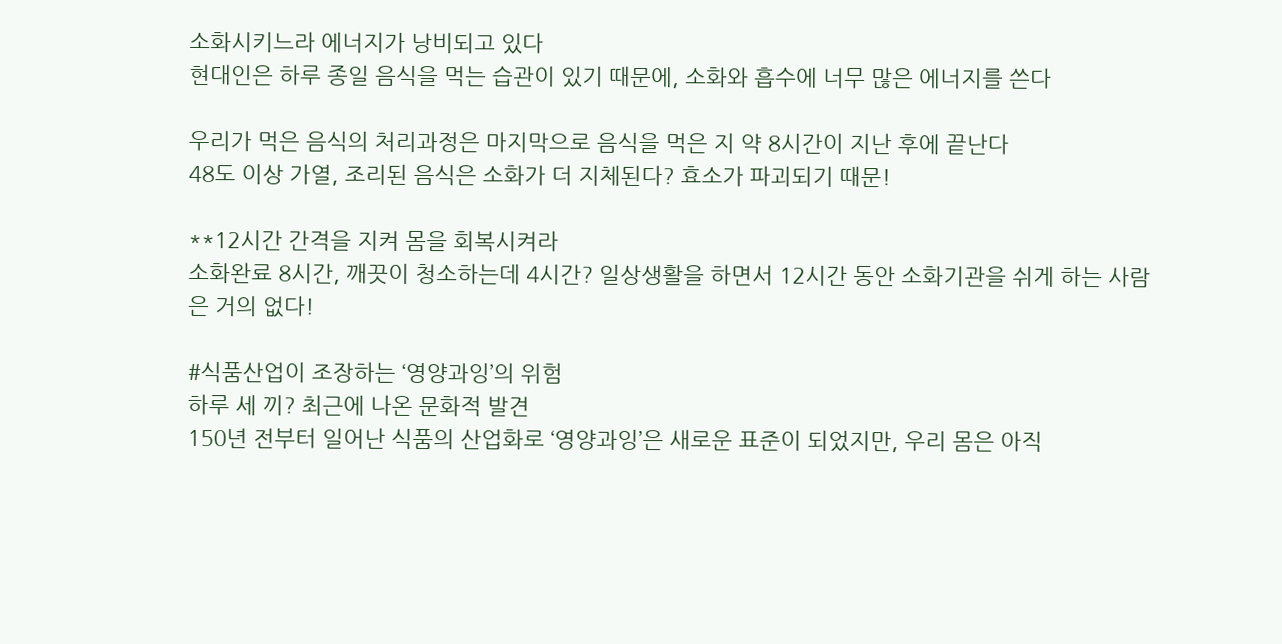소화시키느라 에너지가 낭비되고 있다
현대인은 하루 종일 음식을 먹는 습관이 있기 때문에, 소화와 흡수에 너무 많은 에너지를 쓴다

우리가 먹은 음식의 처리과정은 마지막으로 음식을 먹은 지 약 8시간이 지난 후에 끝난다
48도 이상 가열, 조리된 음식은 소화가 더 지체된다? 효소가 파괴되기 때문!

**12시간 간격을 지켜 몸을 회복시켜라
소화완료 8시간, 깨끗이 청소하는데 4시간? 일상생활을 하면서 12시간 동안 소화기관을 쉬게 하는 사람은 거의 없다!

#식품산업이 조장하는 ‘영양과잉’의 위험
하루 세 끼? 최근에 나온 문화적 발견
150년 전부터 일어난 식품의 산업화로 ‘영양과잉’은 새로운 표준이 되었지만, 우리 몸은 아직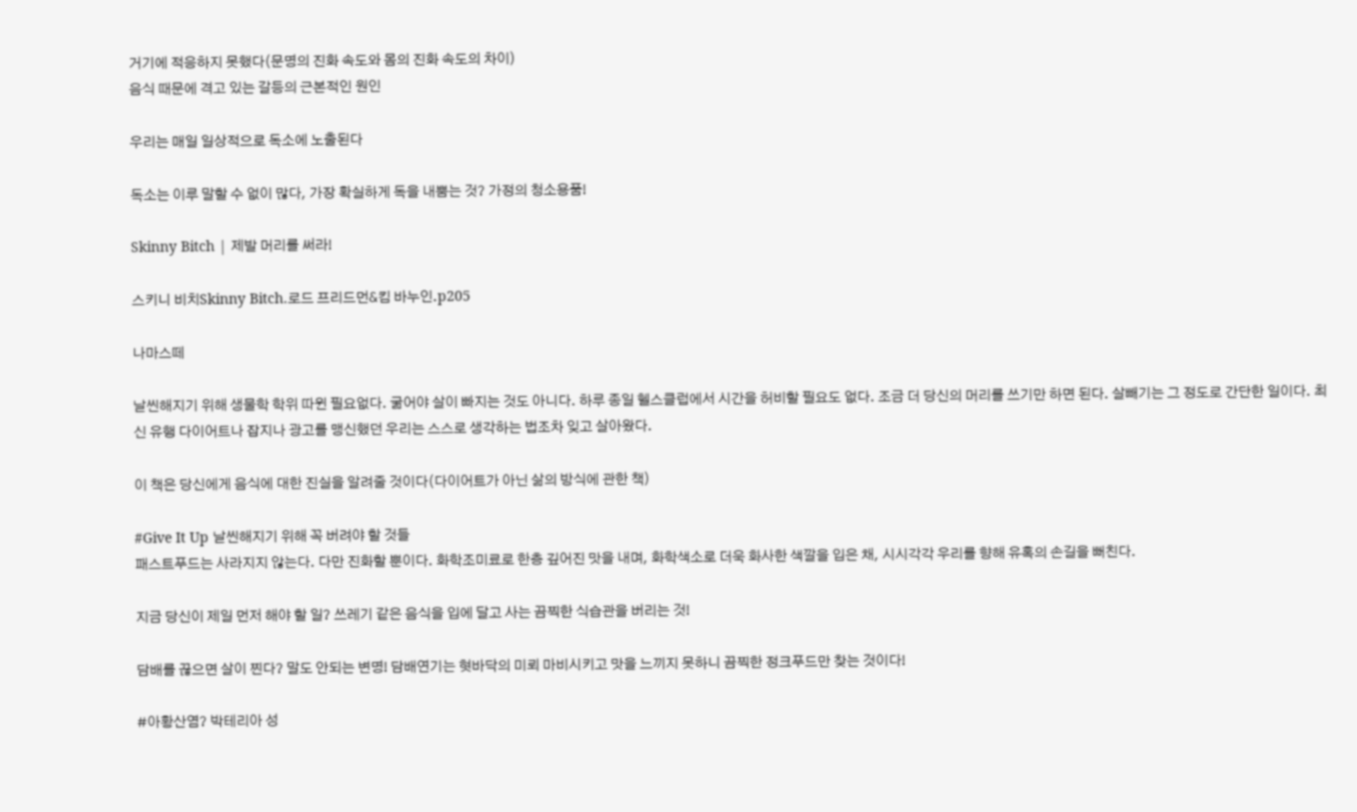거기에 적응하지 못했다(문명의 진화 속도와 몸의 진화 속도의 차이)
음식 때문에 격고 있는 갈등의 근본적인 원인

우리는 매일 일상적으로 독소에 노출된다

독소는 이루 말할 수 없이 많다, 가장 확실하게 독을 내뿜는 것? 가정의 청소용품!

Skinny Bitch | 제발 머리를 써라!

스키니 비치Skinny Bitch.로드 프리드먼&킴 바누인.p205

나마스떼

날씬해지기 위해 생물학 학위 따윈 필요없다. 굶어야 살이 빠지는 것도 아니다. 하루 종일 헬스클럽에서 시간을 허비할 필요도 없다. 조금 더 당신의 머리를 쓰기만 하면 된다. 살빼기는 그 정도로 간단한 일이다. 최신 유행 다이어트나 잡지나 광고를 맹신했던 우리는 스스로 생각하는 법조차 잊고 살아왔다.

이 책은 당신에게 음식에 대한 진실을 알려줄 것이다(다이어트가 아닌 삶의 방식에 관한 책)

#Give It Up 날씬해지기 위해 꼭 버려야 할 것들
패스트푸드는 사라지지 않는다. 다만 진화할 뿐이다. 화학조미료로 한층 깊어진 맛을 내며, 화학색소로 더욱 화사한 색깔을 입은 채, 시시각각 우리를 향해 유혹의 손길을 뻐친다.

지금 당신이 제일 먼저 해야 할 일? 쓰레기 같은 음식을 입에 달고 사는 끔찍한 식습관을 버리는 것!

담배를 끊으면 살이 찐다? 말도 안되는 변명! 담배연기는 혓바닥의 미뢰 마비시키고 맛을 느끼지 못하니 끔찍한 정크푸드만 찾는 것이다!

#아황산염? 박테리아 성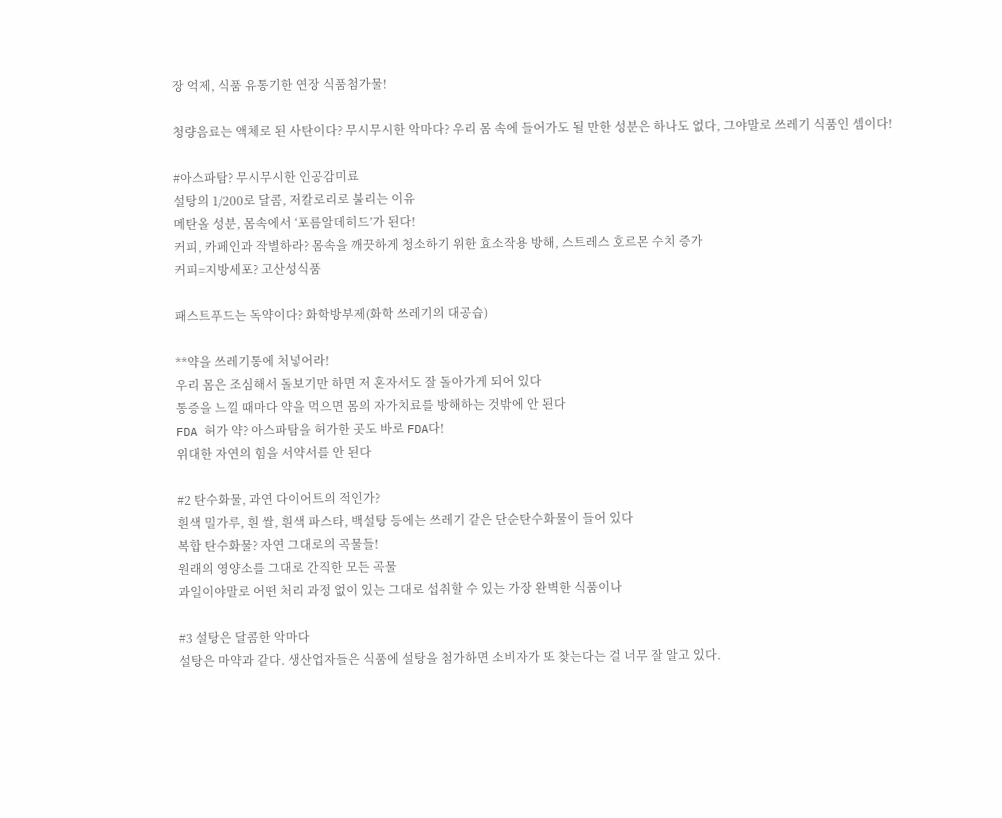장 억제, 식품 유통기한 연장 식품첨가물!

청량음료는 액체로 된 사탄이다? 무시무시한 악마다? 우리 몸 속에 들어가도 될 만한 성분은 하나도 없다, 그야말로 쓰레기 식품인 셈이다!

#아스파탐? 무시무시한 인공감미료
설탕의 1/200로 달콤, 저칼로리로 불리는 이유
메탄올 성분, 몸속에서 ‘포름알데히드’가 된다!
커피, 카페인과 작별하라? 몸속을 깨끗하게 청소하기 위한 효소작용 방해, 스트레스 호르몬 수치 증가
커피=지방세포? 고산성식품

패스트푸드는 독약이다? 화학방부제(화학 쓰레기의 대공습)

**약을 쓰레기통에 처넣어라!
우리 몸은 조심해서 돌보기만 하면 저 혼자서도 잘 돌아가게 되어 있다
통증을 느낄 때마다 약을 먹으면 몸의 자가치료를 방해하는 것밖에 안 된다
FDA 허가 약? 아스파탐을 허가한 곳도 바로 FDA다!
위대한 자연의 힘을 서약서를 안 된다

#2 탄수화물, 과연 다이어트의 적인가?
흰색 밀가루, 흰 쌀, 흰색 파스타, 백설탕 등에는 쓰레기 같은 단순탄수화물이 들어 있다
복합 탄수화물? 자연 그대로의 곡물들!
원래의 영양소를 그대로 간직한 모든 곡물
과일이야말로 어떤 처리 과정 없이 있는 그대로 섭취할 수 있는 가장 완벽한 식품이나

#3 설탕은 달콤한 악마다
설탕은 마약과 같다. 생산업자들은 식품에 설탕을 첨가하면 소비자가 또 찾는다는 걸 너무 잘 알고 있다.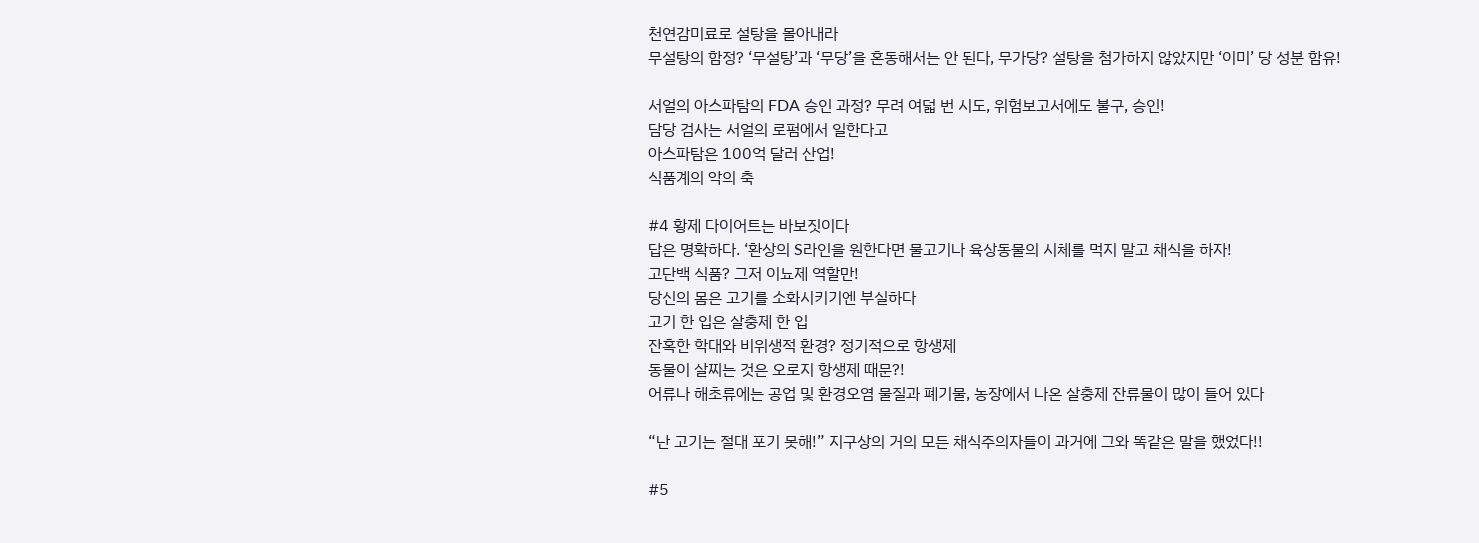천연감미료로 설탕을 몰아내라
무설탕의 함정? ‘무설탕’과 ‘무당’을 혼동해서는 안 된다, 무가당? 설탕을 첨가하지 않았지만 ‘이미’ 당 성분 함유!

서얼의 아스파탐의 FDA 승인 과정? 무려 여덟 번 시도, 위험보고서에도 불구, 승인!
담당 검사는 서얼의 로펌에서 일한다고
아스파탐은 100억 달러 산업!
식품계의 악의 축

#4 황제 다이어트는 바보짓이다
답은 명확하다. ‘환상의 S라인을 원한다면 물고기나 육상동물의 시체를 먹지 말고 채식을 하자!
고단백 식품? 그저 이뇨제 역할만!
당신의 몸은 고기를 소화시키기엔 부실하다
고기 한 입은 살충제 한 입
잔혹한 학대와 비위생적 환경? 정기적으로 항생제
동물이 살찌는 것은 오로지 항생제 때문?!
어류나 해초류에는 공업 및 환경오염 물질과 폐기물, 농장에서 나온 살충제 잔류물이 많이 들어 있다

“난 고기는 절대 포기 못해!” 지구상의 거의 모든 채식주의자들이 과거에 그와 똑같은 말을 했었다!!

#5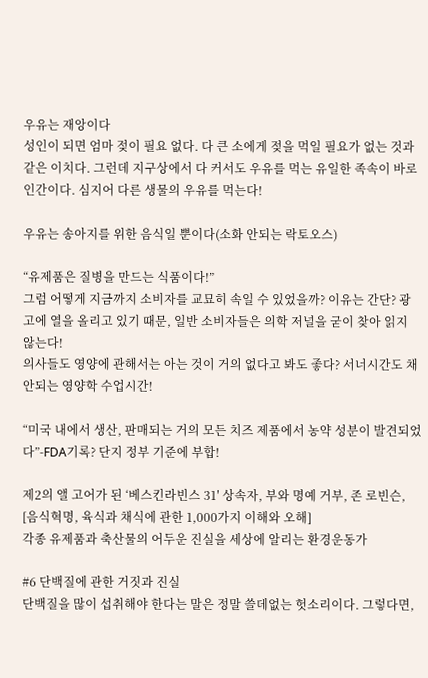우유는 재앙이다
성인이 되면 엄마 젖이 필요 없다. 다 큰 소에게 젖을 먹일 필요가 없는 것과 같은 이치다. 그런데 지구상에서 다 커서도 우유를 먹는 유일한 족속이 바로 인간이다. 심지어 다른 생물의 우유를 먹는다!

우유는 송아지를 위한 음식일 뿐이다(소화 안되는 락토오스)

“유제품은 질병을 만드는 식품이다!”
그럼 어떻게 지금까지 소비자를 교묘히 속일 수 있었을까? 이유는 간단? 광고에 열을 올리고 있기 때문, 일반 소비자들은 의학 저널을 굳이 찾아 읽지 않는다!
의사들도 영양에 관해서는 아는 것이 거의 없다고 봐도 좋다? 서너시간도 채 안되는 영양학 수업시간!

“미국 내에서 생산, 판매되는 거의 모든 치즈 제품에서 농약 성분이 발견되었다”-FDA기록? 단지 정부 기준에 부합!

제2의 앨 고어가 된 ‘베스킨라빈스 31′ 상속자, 부와 명예 거부, 존 로빈슨, [음식혁명, 육식과 채식에 관한 1,000가지 이해와 오해]
각종 유제품과 축산물의 어두운 진실을 세상에 알리는 환경운동가

#6 단백질에 관한 거짓과 진실
단백질을 많이 섭취해야 한다는 말은 정말 쓸데없는 헛소리이다. 그렇다면,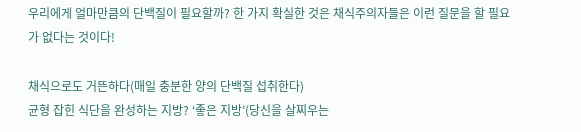우리에게 얼마만큼의 단백질이 필요할까? 한 가지 확실한 것은 채식주의자들은 이런 질문을 할 필요가 없다는 것이다!

채식으로도 거뜬하다(매일 충분한 양의 단백질 섭취한다)
균형 잡힌 식단을 완성하는 지방? ‘좋은 지방’(당신을 살찌우는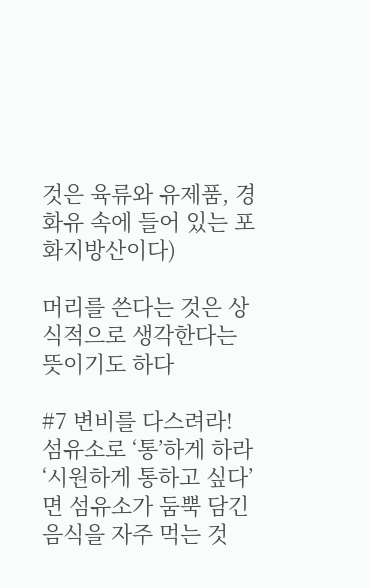것은 육류와 유제품, 경화유 속에 들어 있는 포화지방산이다)

머리를 쓴다는 것은 상식적으로 생각한다는 뜻이기도 하다

#7 변비를 다스려라!
섬유소로 ‘통’하게 하라
‘시원하게 통하고 싶다’면 섬유소가 둠뿍 담긴 음식을 자주 먹는 것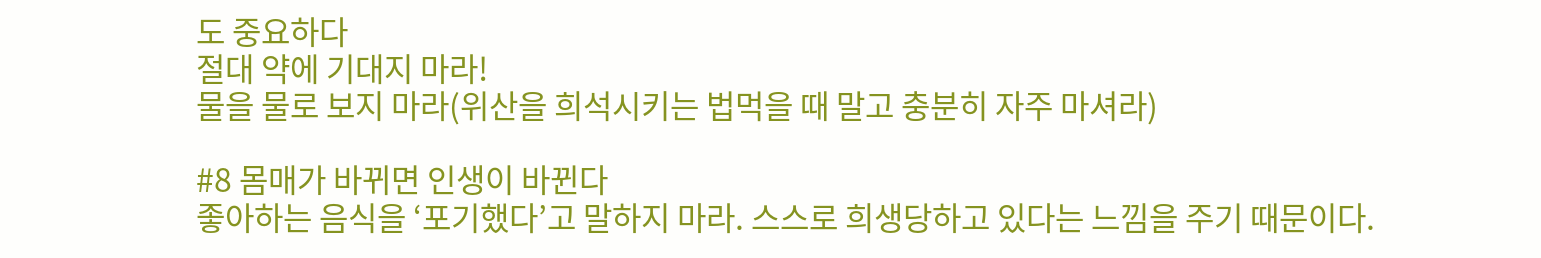도 중요하다
절대 약에 기대지 마라!
물을 물로 보지 마라(위산을 희석시키는 법먹을 때 말고 충분히 자주 마셔라)

#8 몸매가 바뀌면 인생이 바뀐다
좋아하는 음식을 ‘포기했다’고 말하지 마라. 스스로 희생당하고 있다는 느낌을 주기 때문이다.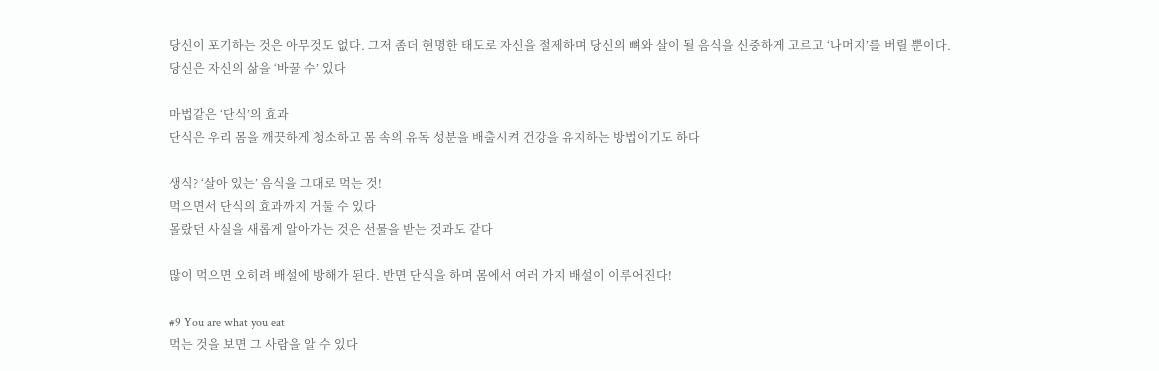당신이 포기하는 것은 아무것도 없다. 그저 좀더 현명한 태도로 자신을 절제하며 당신의 뼈와 살이 될 음식을 신중하게 고르고 ‘나머지’를 버릴 뿐이다.
당신은 자신의 삶을 ‘바꿀 수’ 있다

마법같은 ‘단식’의 효과
단식은 우리 몸을 깨끗하게 청소하고 몸 속의 유독 성분을 배출시켜 건강을 유지하는 방법이기도 하다

생식? ‘살아 있는’ 음식을 그대로 먹는 것!
먹으면서 단식의 효과까지 거둘 수 있다
몰랐던 사실을 새롭게 알아가는 것은 선물을 받는 것과도 같다

많이 먹으면 오히려 배설에 방해가 된다. 반면 단식을 하며 몸에서 여러 가지 배설이 이루어진다!

#9 You are what you eat
먹는 것을 보면 그 사람을 알 수 있다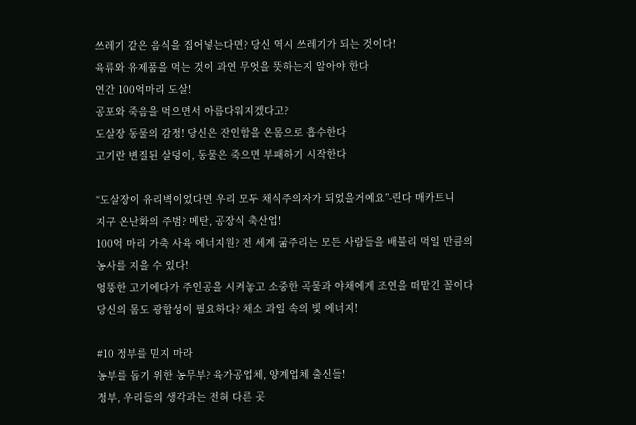쓰레기 같은 음식을 집어넣는다면? 당신 역시 쓰레기가 되는 것이다!
육류와 유제품을 먹는 것이 과연 무엇을 뜻하는지 알아야 한다
연간 100억마리 도살!
공포와 죽음을 먹으면서 아름다워지겠다고?
도살장 동물의 감정! 당신은 잔인함을 온몸으로 흡수한다
고기란 변질된 살덩이, 동물은 죽으면 부패하기 시작한다

“도살장이 유리벽이었다면 우리 모두 채식주의자가 되었을거예요”-린다 매카트니
지구 온난화의 주범? 메탄, 공장식 축산업!
100억 마리 가축 사육 에너지원? 전 세계 굶주리는 모든 사람들을 배불리 먹일 만큼의 농사를 지을 수 있다!
엉뚱한 고기에다가 주인공을 시켜놓고 소중한 곡물과 야채에게 조연을 떠맡긴 꼴이다
당신의 몸도 광합성이 필요하다? 채소 과일 속의 빛 에너지!

#10 정부를 믿지 마라
농부를 돕기 위한 농무부? 육가공업체, 양계업체 출신들!
정부, 우리들의 생각과는 전혀 다른 곳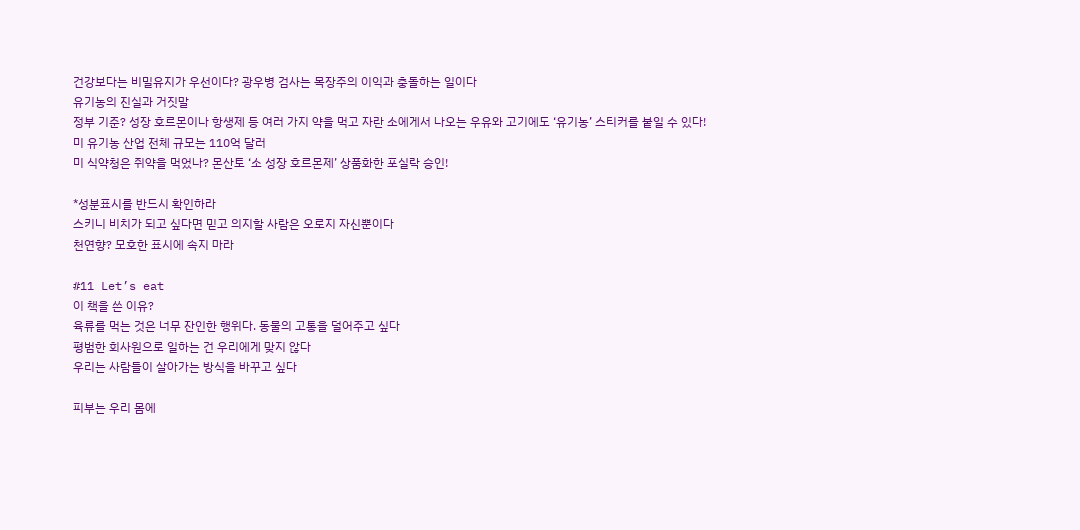건강보다는 비밀유지가 우선이다? 광우병 검사는 목장주의 이익과 충돌하는 일이다
유기농의 진실과 거짓말
정부 기준? 성장 호르몬이나 항생제 등 여러 가지 약을 먹고 자란 소에게서 나오는 우유와 고기에도 ‘유기농’ 스티커를 붙일 수 있다!
미 유기농 산업 전체 규모는 110억 달러
미 식약청은 쥐약을 먹었나? 몬산토 ‘소 성장 호르몬제’ 상품화한 포실락 승인!

*성분표시를 반드시 확인하라
스키니 비치가 되고 싶다면 믿고 의지할 사람은 오로지 자신뿐이다
천연향? 모호한 표시에 속지 마라

#11 Let’s eat
이 책을 쓴 이유?
육류를 먹는 것은 너무 잔인한 행위다. 동물의 고통을 덜어주고 싶다
평범한 회사원으로 일하는 건 우리에게 맞지 않다
우리는 사람들이 살아가는 방식을 바꾸고 싶다

피부는 우리 몸에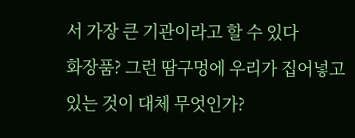서 가장 큰 기관이라고 할 수 있다
화장품? 그런 땀구멍에 우리가 집어넣고 있는 것이 대체 무엇인가?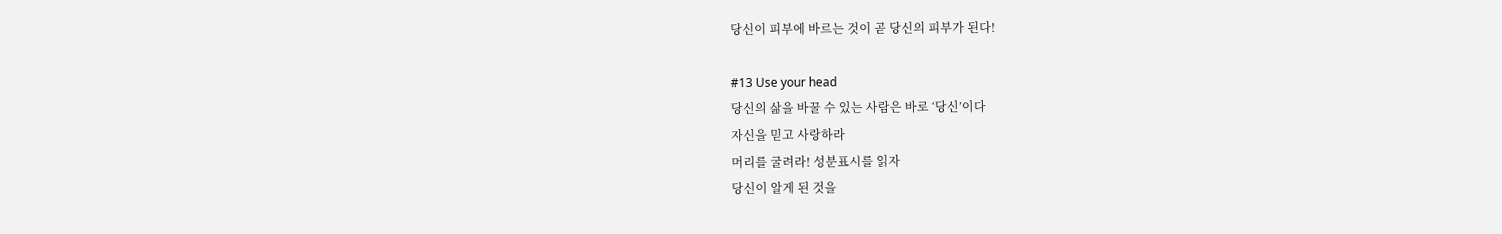당신이 피부에 바르는 것이 곧 당신의 피부가 된다!

#13 Use your head
당신의 삶을 바꿀 수 있는 사람은 바로 ‘당신’이다
자신을 믿고 사랑하라
머리를 굴려라! 성분표시를 읽자
당신이 알게 된 것을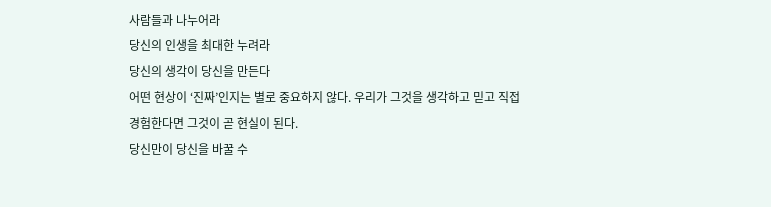사람들과 나누어라
당신의 인생을 최대한 누려라
당신의 생각이 당신을 만든다
어떤 현상이 ‘진짜’인지는 별로 중요하지 않다. 우리가 그것을 생각하고 믿고 직접 경험한다면 그것이 곧 현실이 된다.
당신만이 당신을 바꿀 수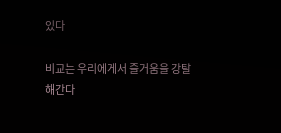있다

비교는 우리에게서 즐거움을 강탈해간다